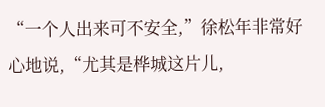“一个人出来可不安全,”徐松年非常好心地说,“尤其是桦城这片儿,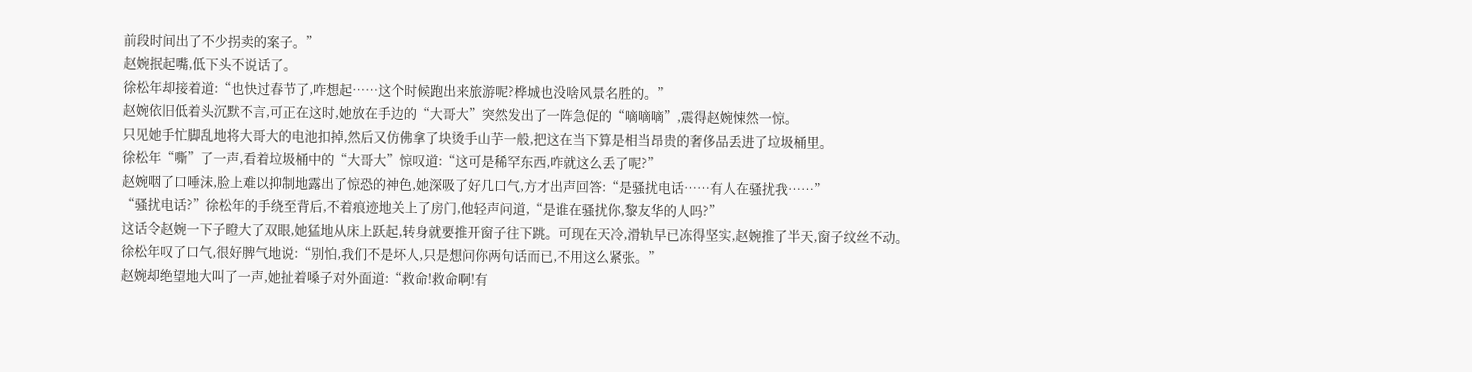前段时间出了不少拐卖的案子。”
赵婉抿起嘴,低下头不说话了。
徐松年却接着道:“也快过春节了,咋想起……这个时候跑出来旅游呢?桦城也没啥风景名胜的。”
赵婉依旧低着头沉默不言,可正在这时,她放在手边的“大哥大”突然发出了一阵急促的“嘀嘀嘀”,震得赵婉悚然一惊。
只见她手忙脚乱地将大哥大的电池扣掉,然后又仿佛拿了块烫手山芋一般,把这在当下算是相当昂贵的奢侈品丢进了垃圾桶里。
徐松年“嘶”了一声,看着垃圾桶中的“大哥大”惊叹道:“这可是稀罕东西,咋就这么丢了呢?”
赵婉咽了口唾沫,脸上难以抑制地露出了惊恐的神色,她深吸了好几口气,方才出声回答:“是骚扰电话……有人在骚扰我……”
“骚扰电话?”徐松年的手绕至背后,不着痕迹地关上了房门,他轻声问道,“是谁在骚扰你,黎友华的人吗?”
这话令赵婉一下子瞪大了双眼,她猛地从床上跃起,转身就要推开窗子往下跳。可现在天冷,滑轨早已冻得坚实,赵婉推了半天,窗子纹丝不动。
徐松年叹了口气,很好脾气地说:“别怕,我们不是坏人,只是想问你两句话而已,不用这么紧张。”
赵婉却绝望地大叫了一声,她扯着嗓子对外面道:“救命!救命啊!有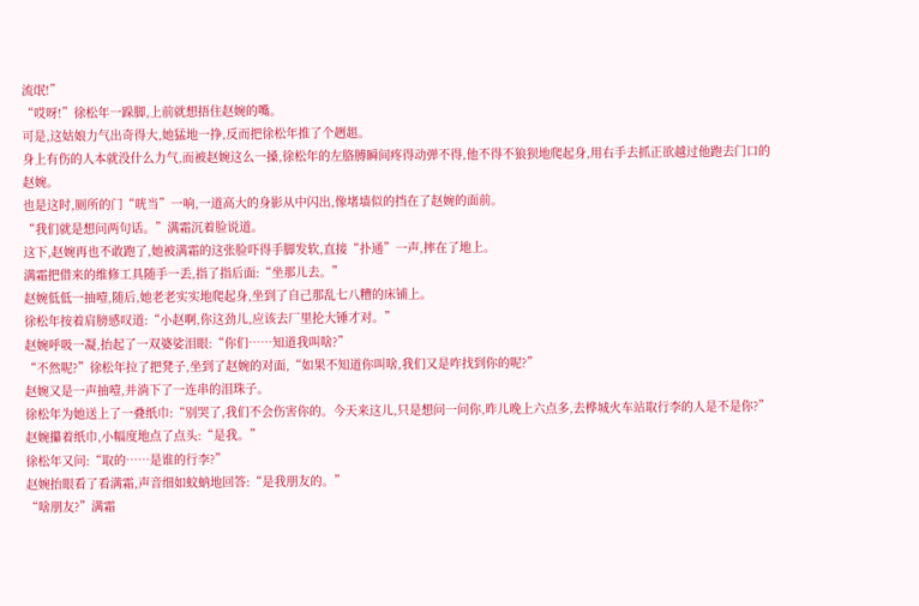流氓!”
“哎呀!”徐松年一跺脚,上前就想捂住赵婉的嘴。
可是,这姑娘力气出奇得大,她猛地一挣,反而把徐松年推了个趔趄。
身上有伤的人本就没什么力气,而被赵婉这么一搡,徐松年的左胳膊瞬间疼得动弹不得,他不得不狼狈地爬起身,用右手去抓正欲越过他跑去门口的赵婉。
也是这时,厕所的门“咣当”一响,一道高大的身影从中闪出,像堵墙似的挡在了赵婉的面前。
“我们就是想问两句话。”满霜沉着脸说道。
这下,赵婉再也不敢跑了,她被满霜的这张脸吓得手脚发软,直接“扑通”一声,摔在了地上。
满霜把借来的维修工具随手一丢,指了指后面:“坐那儿去。”
赵婉低低一抽噎,随后,她老老实实地爬起身,坐到了自己那乱七八糟的床铺上。
徐松年按着肩膀感叹道:“小赵啊,你这劲儿,应该去厂里抡大锤才对。”
赵婉呼吸一凝,抬起了一双婆娑泪眼:“你们……知道我叫啥?”
“不然呢?”徐松年拉了把凳子,坐到了赵婉的对面,“如果不知道你叫啥,我们又是咋找到你的呢?”
赵婉又是一声抽噎,并淌下了一连串的泪珠子。
徐松年为她送上了一叠纸巾:“别哭了,我们不会伤害你的。今天来这儿,只是想问一问你,昨儿晚上六点多,去桦城火车站取行李的人是不是你?”
赵婉攥着纸巾,小幅度地点了点头:“是我。”
徐松年又问:“取的……是谁的行李?”
赵婉抬眼看了看满霜,声音细如蚊蚋地回答:“是我朋友的。”
“啥朋友?”满霜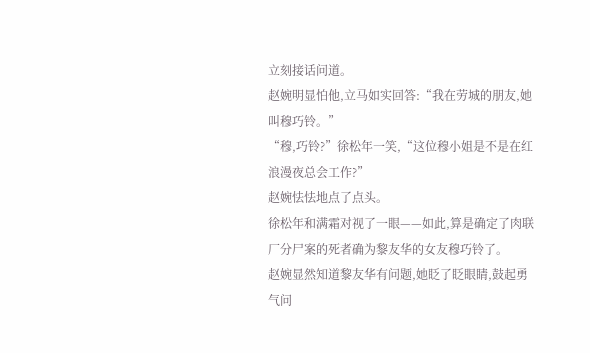立刻接话问道。
赵婉明显怕他,立马如实回答:“我在劳城的朋友,她叫穆巧铃。”
“穆,巧铃?”徐松年一笑,“这位穆小姐是不是在红浪漫夜总会工作?”
赵婉怯怯地点了点头。
徐松年和满霜对视了一眼——如此,算是确定了肉联厂分尸案的死者确为黎友华的女友穆巧铃了。
赵婉显然知道黎友华有问题,她眨了眨眼睛,鼓起勇气问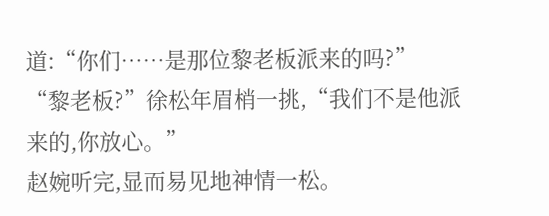道:“你们……是那位黎老板派来的吗?”
“黎老板?”徐松年眉梢一挑,“我们不是他派来的,你放心。”
赵婉听完,显而易见地神情一松。